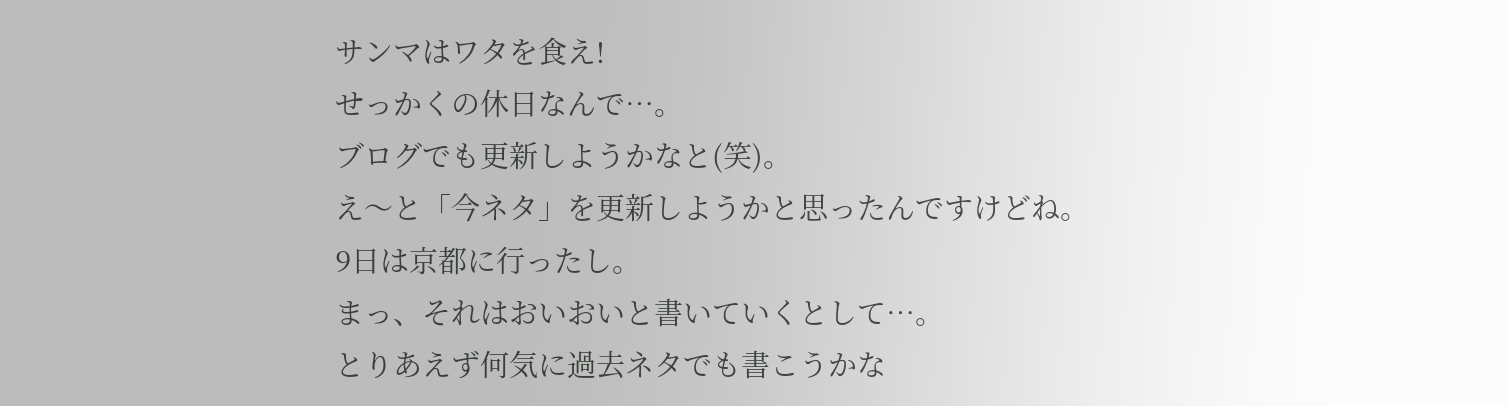サンマはワタを食え!
せっかくの休日なんで…。
ブログでも更新しようかなと(笑)。
え〜と「今ネタ」を更新しようかと思ったんですけどね。
9日は京都に行ったし。
まっ、それはおいおいと書いていくとして…。
とりあえず何気に過去ネタでも書こうかな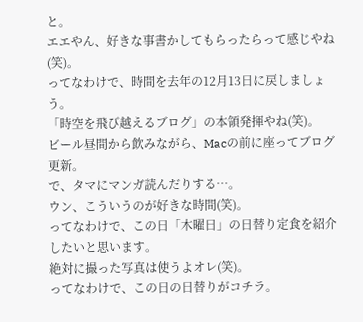と。
エエやん、好きな事書かしてもらったらって感じやね(笑)。
ってなわけで、時間を去年の12月13日に戻しましょう。
「時空を飛び越えるブログ」の本領発揮やね(笑)。
ビール昼間から飲みながら、Macの前に座ってブログ更新。
で、タマにマンガ読んだりする…。
ウン、こういうのが好きな時間(笑)。
ってなわけで、この日「木曜日」の日替り定食を紹介したいと思います。
絶対に撮った写真は使うよオレ(笑)。
ってなわけで、この日の日替りがコチラ。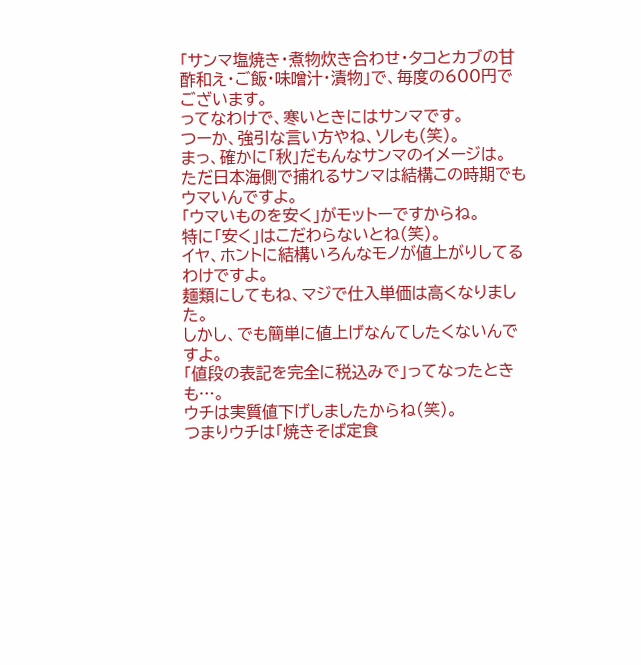「サンマ塩焼き・煮物炊き合わせ・タコとカブの甘酢和え・ご飯・味噌汁・漬物」で、毎度の600円でございます。
ってなわけで、寒いときにはサンマです。
つーか、強引な言い方やね、ソレも(笑)。
まっ、確かに「秋」だもんなサンマのイメージは。
ただ日本海側で捕れるサンマは結構この時期でもウマいんですよ。
「ウマいものを安く」がモットーですからね。
特に「安く」はこだわらないとね(笑)。
イヤ、ホントに結構いろんなモノが値上がりしてるわけですよ。
麺類にしてもね、マジで仕入単価は高くなりました。
しかし、でも簡単に値上げなんてしたくないんですよ。
「値段の表記を完全に税込みで」ってなったときも…。
ウチは実質値下げしましたからね(笑)。
つまりウチは「焼きそば定食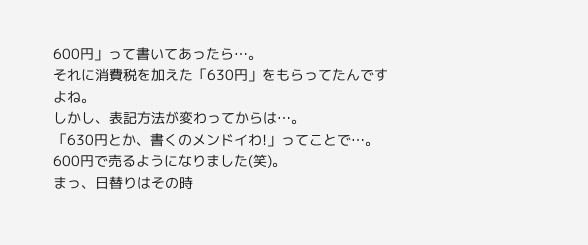600円」って書いてあったら…。
それに消費税を加えた「630円」をもらってたんですよね。
しかし、表記方法が変わってからは…。
「630円とか、書くのメンドイわ!」ってことで…。
600円で売るようになりました(笑)。
まっ、日替りはその時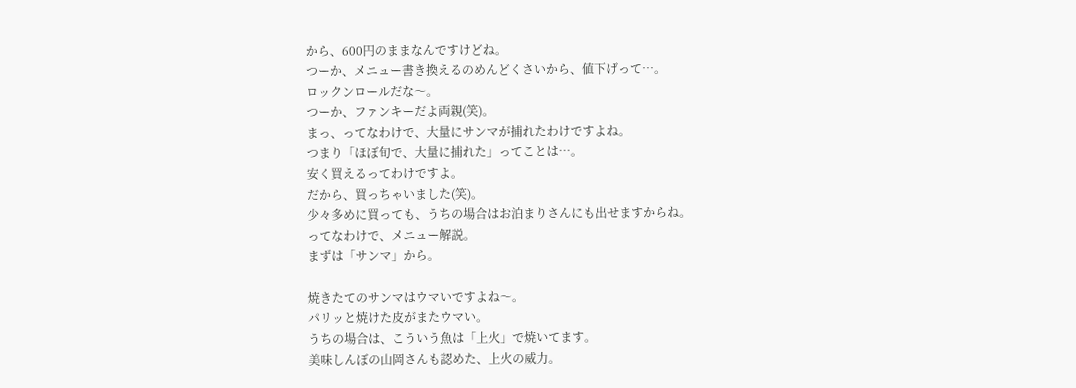から、600円のままなんですけどね。
つーか、メニュー書き換えるのめんどくさいから、値下げって…。
ロックンロールだな〜。
つーか、ファンキーだよ両親(笑)。
まっ、ってなわけで、大量にサンマが捕れたわけですよね。
つまり「ほぼ旬で、大量に捕れた」ってことは…。
安く買えるってわけですよ。
だから、買っちゃいました(笑)。
少々多めに買っても、うちの場合はお泊まりさんにも出せますからね。
ってなわけで、メニュー解説。
まずは「サンマ」から。

焼きたてのサンマはウマいですよね〜。
パリッと焼けた皮がまたウマい。
うちの場合は、こういう魚は「上火」で焼いてます。
美味しんぼの山岡さんも認めた、上火の威力。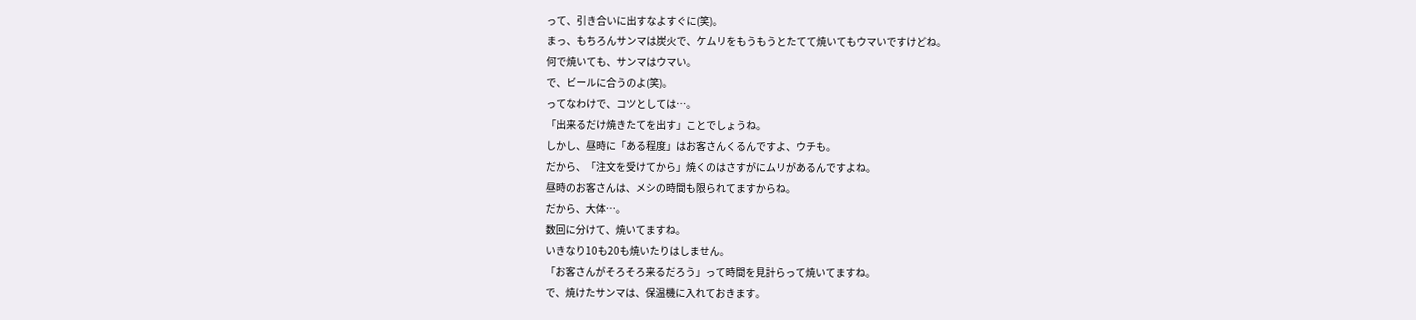って、引き合いに出すなよすぐに(笑)。
まっ、もちろんサンマは炭火で、ケムリをもうもうとたてて焼いてもウマいですけどね。
何で焼いても、サンマはウマい。
で、ビールに合うのよ(笑)。
ってなわけで、コツとしては…。
「出来るだけ焼きたてを出す」ことでしょうね。
しかし、昼時に「ある程度」はお客さんくるんですよ、ウチも。
だから、「注文を受けてから」焼くのはさすがにムリがあるんですよね。
昼時のお客さんは、メシの時間も限られてますからね。
だから、大体…。
数回に分けて、焼いてますね。
いきなり10も20も焼いたりはしません。
「お客さんがそろそろ来るだろう」って時間を見計らって焼いてますね。
で、焼けたサンマは、保温機に入れておきます。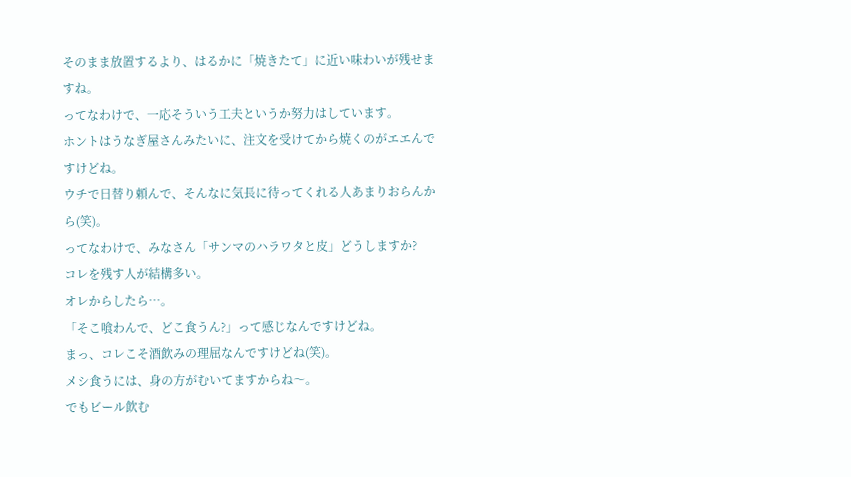そのまま放置するより、はるかに「焼きたて」に近い味わいが残せますね。
ってなわけで、一応そういう工夫というか努力はしています。
ホントはうなぎ屋さんみたいに、注文を受けてから焼くのがエエんですけどね。
ウチで日替り頼んで、そんなに気長に待ってくれる人あまりおらんから(笑)。
ってなわけで、みなさん「サンマのハラワタと皮」どうしますか?
コレを残す人が結構多い。
オレからしたら…。
「そこ喰わんで、どこ食うん?」って感じなんですけどね。
まっ、コレこそ酒飲みの理屈なんですけどね(笑)。
メシ食うには、身の方がむいてますからね〜。
でもビール飲む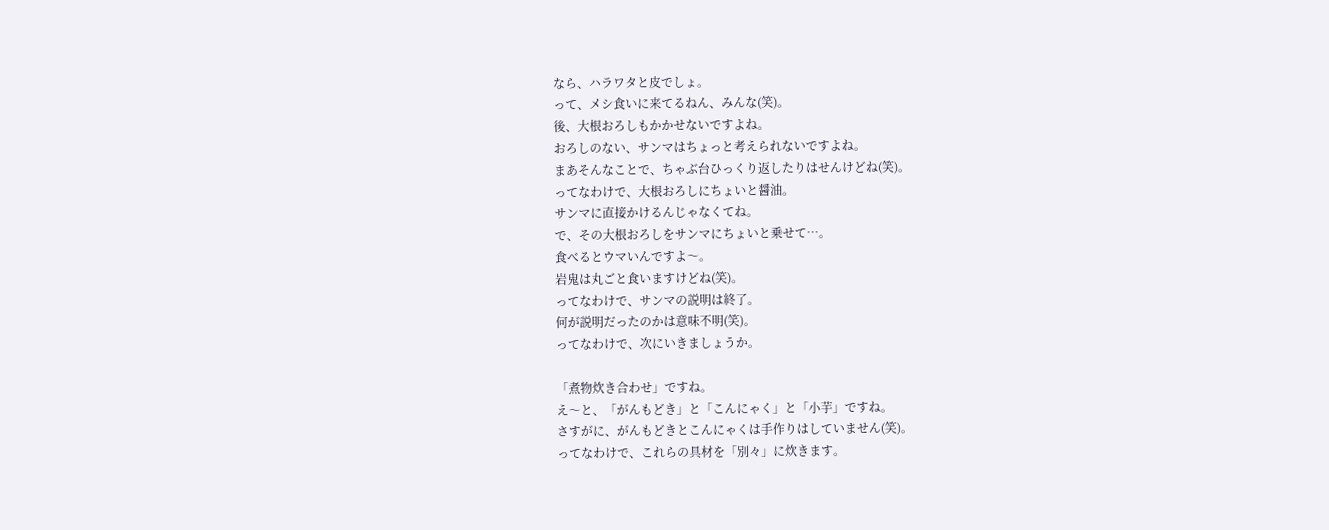なら、ハラワタと皮でしょ。
って、メシ食いに来てるねん、みんな(笑)。
後、大根おろしもかかせないですよね。
おろしのない、サンマはちょっと考えられないですよね。
まあそんなことで、ちゃぶ台ひっくり返したりはせんけどね(笑)。
ってなわけで、大根おろしにちょいと醤油。
サンマに直接かけるんじゃなくてね。
で、その大根おろしをサンマにちょいと乗せて…。
食べるとウマいんですよ〜。
岩鬼は丸ごと食いますけどね(笑)。
ってなわけで、サンマの説明は終了。
何が説明だったのかは意味不明(笑)。
ってなわけで、次にいきましょうか。

「煮物炊き合わせ」ですね。
え〜と、「がんもどき」と「こんにゃく」と「小芋」ですね。
さすがに、がんもどきとこんにゃくは手作りはしていません(笑)。
ってなわけで、これらの具材を「別々」に炊きます。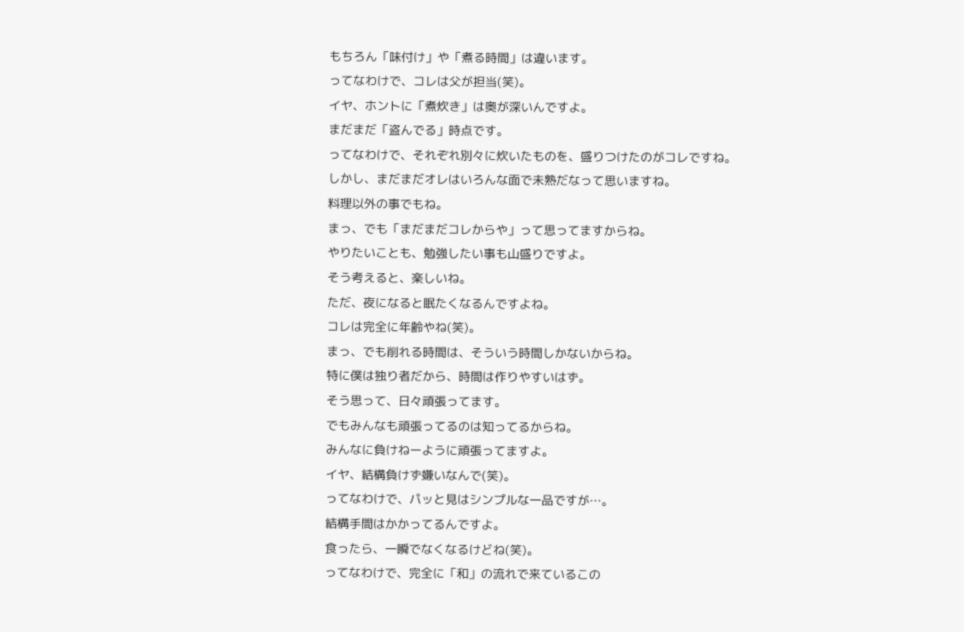もちろん「味付け」や「煮る時間」は違います。
ってなわけで、コレは父が担当(笑)。
イヤ、ホントに「煮炊き」は奥が深いんですよ。
まだまだ「盗んでる」時点です。
ってなわけで、それぞれ別々に炊いたものを、盛りつけたのがコレですね。
しかし、まだまだオレはいろんな面で未熟だなって思いますね。
料理以外の事でもね。
まっ、でも「まだまだコレからや」って思ってますからね。
やりたいことも、勉強したい事も山盛りですよ。
そう考えると、楽しいね。
ただ、夜になると眠たくなるんですよね。
コレは完全に年齢やね(笑)。
まっ、でも削れる時間は、そういう時間しかないからね。
特に僕は独り者だから、時間は作りやすいはず。
そう思って、日々頑張ってます。
でもみんなも頑張ってるのは知ってるからね。
みんなに負けねーように頑張ってますよ。
イヤ、結構負けず嫌いなんで(笑)。
ってなわけで、パッと見はシンプルな一品ですが…。
結構手間はかかってるんですよ。
食ったら、一瞬でなくなるけどね(笑)。
ってなわけで、完全に「和」の流れで来ているこの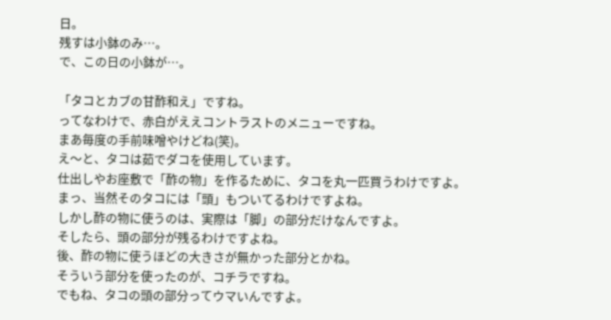日。
残すは小鉢のみ…。
で、この日の小鉢が…。

「タコとカブの甘酢和え」ですね。
ってなわけで、赤白がええコントラストのメニューですね。
まあ毎度の手前味噌やけどね(笑)。
え〜と、タコは茹でダコを使用しています。
仕出しやお座敷で「酢の物」を作るために、タコを丸一匹買うわけですよ。
まっ、当然そのタコには「頭」もついてるわけですよね。
しかし酢の物に使うのは、実際は「脚」の部分だけなんですよ。
そしたら、頭の部分が残るわけですよね。
後、酢の物に使うほどの大きさが無かった部分とかね。
そういう部分を使ったのが、コチラですね。
でもね、タコの頭の部分ってウマいんですよ。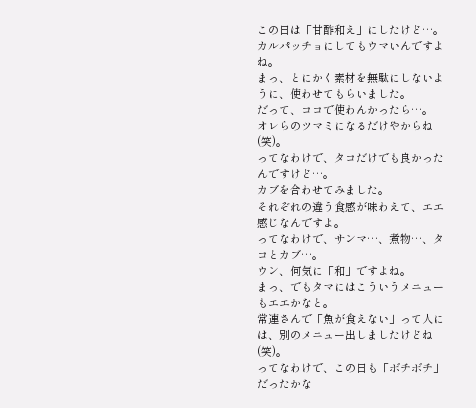この日は「甘酢和え」にしたけど…。
カルパッチョにしてもウマいんですよね。
まっ、とにかく素材を無駄にしないように、使わせてもらいました。
だって、ココで使わんかったら…。
オレらのツマミになるだけやからね(笑)。
ってなわけで、タコだけでも良かったんですけど…。
カブを合わせてみました。
それぞれの違う食感が味わえて、エエ感じなんですよ。
ってなわけで、サンマ…、煮物…、タコとカブ…。
ウン、何気に「和」ですよね。
まっ、でもタマにはこういうメニューもエエかなと。
常連さんで「魚が食えない」って人には、別のメニュー出しましたけどね(笑)。
ってなわけで、この日も「ボチボチ」だったかな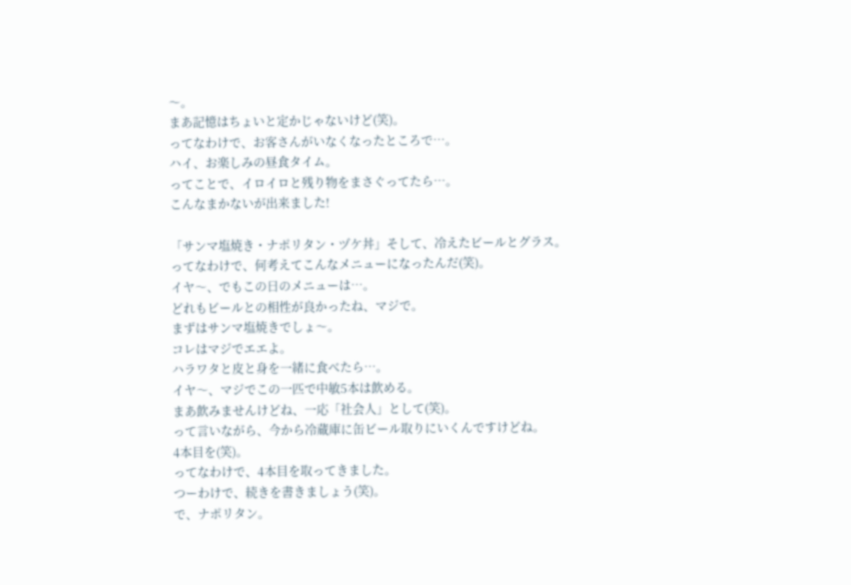〜。
まあ記憶はちょいと定かじゃないけど(笑)。
ってなわけで、お客さんがいなくなったところで…。
ハイ、お楽しみの昼食タイム。
ってことで、イロイロと残り物をまさぐってたら…。
こんなまかないが出来ました!

「サンマ塩焼き・ナポリタン・ヅケ丼」そして、冷えたビールとグラス。
ってなわけで、何考えてこんなメニューになったんだ(笑)。
イヤ〜、でもこの日のメニューは…。
どれもビールとの相性が良かったね、マジで。
まずはサンマ塩焼きでしょ〜。
コレはマジでエエよ。
ハラワタと皮と身を一緒に食べたら…。
イヤ〜、マジでこの一匹で中敏5本は飲める。
まあ飲みませんけどね、一応「社会人」として(笑)。
って言いながら、今から冷蔵庫に缶ビール取りにいくんですけどね。
4本目を(笑)。
ってなわけで、4本目を取ってきました。
つーわけで、続きを書きましょう(笑)。
で、ナポリタン。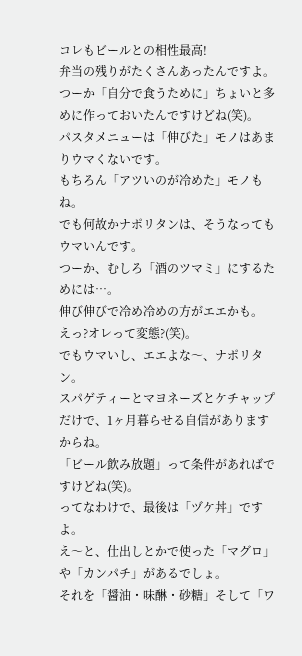コレもビールとの相性最高!
弁当の残りがたくさんあったんですよ。
つーか「自分で食うために」ちょいと多めに作っておいたんですけどね(笑)。
パスタメニューは「伸びた」モノはあまりウマくないです。
もちろん「アツいのが冷めた」モノもね。
でも何故かナポリタンは、そうなってもウマいんです。
つーか、むしろ「酒のツマミ」にするためには…。
伸び伸びで冷め冷めの方がエエかも。
えっ?オレって変態?(笑)。
でもウマいし、エエよな〜、ナポリタン。
スパゲティーとマヨネーズとケチャップだけで、1ヶ月暮らせる自信がありますからね。
「ビール飲み放題」って条件があればですけどね(笑)。
ってなわけで、最後は「ヅケ丼」ですよ。
え〜と、仕出しとかで使った「マグロ」や「カンパチ」があるでしょ。
それを「醤油・味醂・砂糖」そして「ワ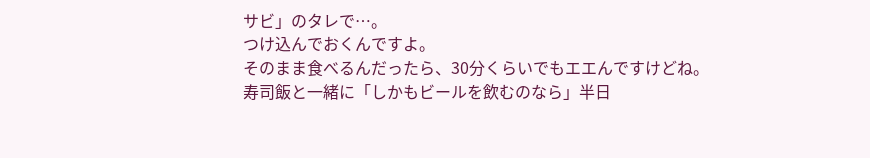サビ」のタレで…。
つけ込んでおくんですよ。
そのまま食べるんだったら、30分くらいでもエエんですけどね。
寿司飯と一緒に「しかもビールを飲むのなら」半日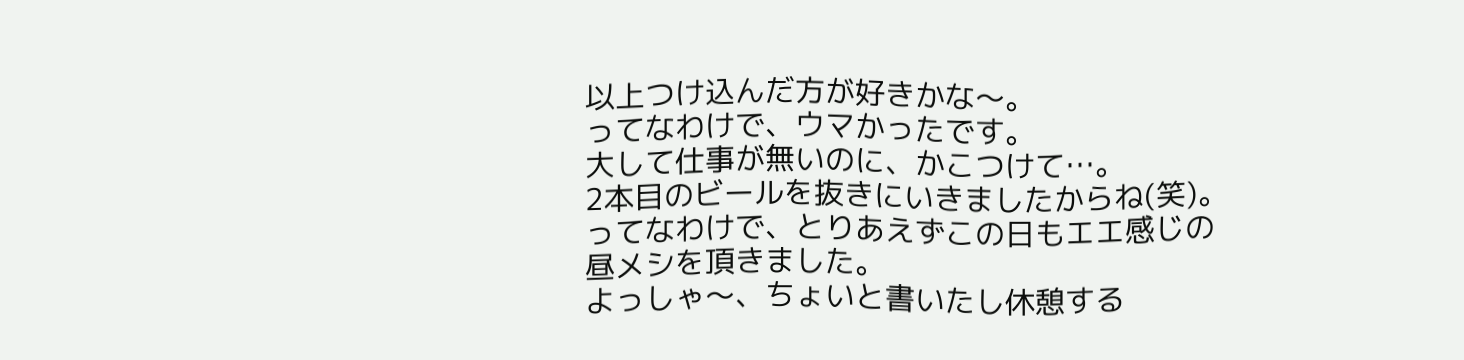以上つけ込んだ方が好きかな〜。
ってなわけで、ウマかったです。
大して仕事が無いのに、かこつけて…。
2本目のビールを抜きにいきましたからね(笑)。
ってなわけで、とりあえずこの日もエエ感じの昼メシを頂きました。
よっしゃ〜、ちょいと書いたし休憩する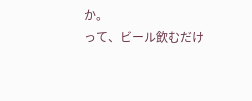か。
って、ビール飲むだけ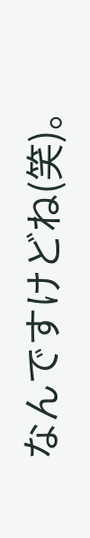なんですけどね(笑)。